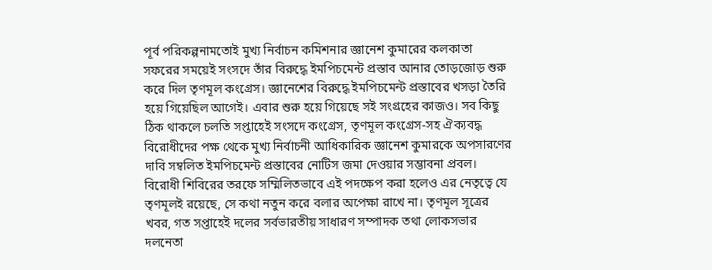পূর্ব পরিকল্পনামতোই মুখ্য নির্বাচন কমিশনার জ্ঞানেশ কুমারের কলকাতা সফরের সময়েই সংসদে তাঁর বিরুদ্ধে ইমপিচমেন্ট প্রস্তাব আনার তোড়জোড় শুরু করে দিল তৃণমূল কংগ্রেস। জ্ঞানেশের বিরুদ্ধে ইমপিচমেন্ট প্রস্তাবের খসড়া তৈরি হয়ে গিয়েছিল আগেই। এবার শুরু হয়ে গিয়েছে সই সংগ্রহের কাজও। সব কিছু ঠিক থাকলে চলতি সপ্তাহেই সংসদে কংগ্রেস, তৃণমূল কংগ্রেস-সহ ঐক্যবদ্ধ বিরোধীদের পক্ষ থেকে মুখ্য নির্বাচনী আধিকারিক জ্ঞানেশ কুমারকে অপসারণের দাবি সম্বলিত ইমপিচমেন্ট প্রস্তাবের নোটিস জমা দেওয়ার সম্ভাবনা প্রবল।
বিরোধী শিবিরের তরফে সম্মিলিতভাবে এই পদক্ষেপ করা হলেও এর নেতৃত্বে যে তৃণমূলই রয়েছে, সে কথা নতুন করে বলার অপেক্ষা রাখে না। তৃণমূল সূত্রের খবর, গত সপ্তাহেই দলের সর্বভারতীয় সাধারণ সম্পাদক তথা লোকসভার দলনেতা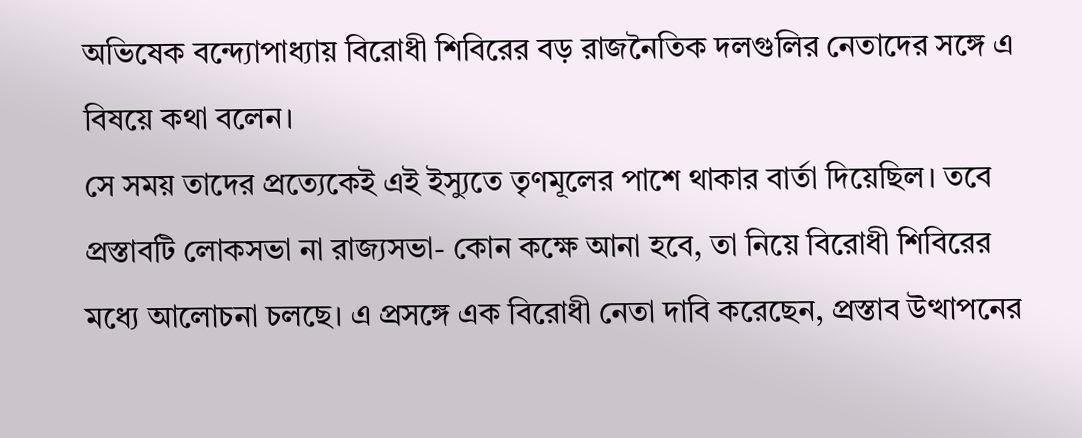অভিষেক বন্দ্যোপাধ্যায় বিরোধী শিবিরের বড় রাজনৈতিক দলগুলির নেতাদের সঙ্গে এ বিষয়ে কথা বলেন।
সে সময় তাদের প্রত্যেকেই এই ইস্যুতে তৃণমূলের পাশে থাকার বার্তা দিয়েছিল। তবে প্রস্তাবটি লোকসভা না রাজ্যসভা- কোন কক্ষে আনা হবে, তা নিয়ে বিরোধী শিবিরের মধ্যে আলোচনা চলছে। এ প্রসঙ্গে এক বিরোধী নেতা দাবি করেছেন, প্রস্তাব উত্থাপনের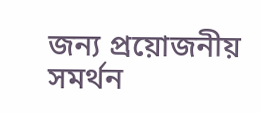জন্য প্রয়োজনীয় সমর্থন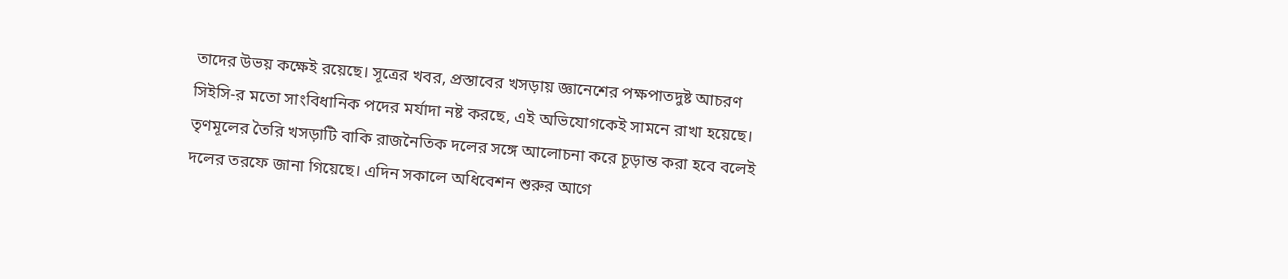তাদের উভয় কক্ষেই রয়েছে। সূত্রের খবর, প্রস্তাবের খসড়ায় জ্ঞানেশের পক্ষপাতদুষ্ট আচরণ সিইসি-র মতো সাংবিধানিক পদের মর্যাদা নষ্ট করছে, এই অভিযোগকেই সামনে রাখা হয়েছে।
তৃণমূলের তৈরি খসড়াটি বাকি রাজনৈতিক দলের সঙ্গে আলোচনা করে চূড়ান্ত করা হবে বলেই দলের তরফে জানা গিয়েছে। এদিন সকালে অধিবেশন শুরুর আগে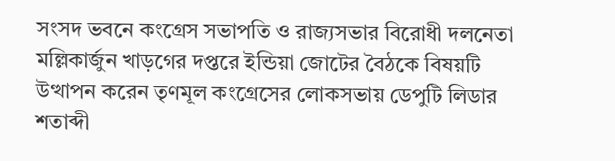সংসদ ভবনে কংগ্রেস সভাপতি ও রাজ্যসভার বিরোধী দলনেতা মল্লিকার্জুন খাড়গের দপ্তরে ইন্ডিয়া জোটের বৈঠকে বিষয়টি উত্থাপন করেন তৃণমূল কংগ্রেসের লোকসভায় ডেপুটি লিডার শতাব্দী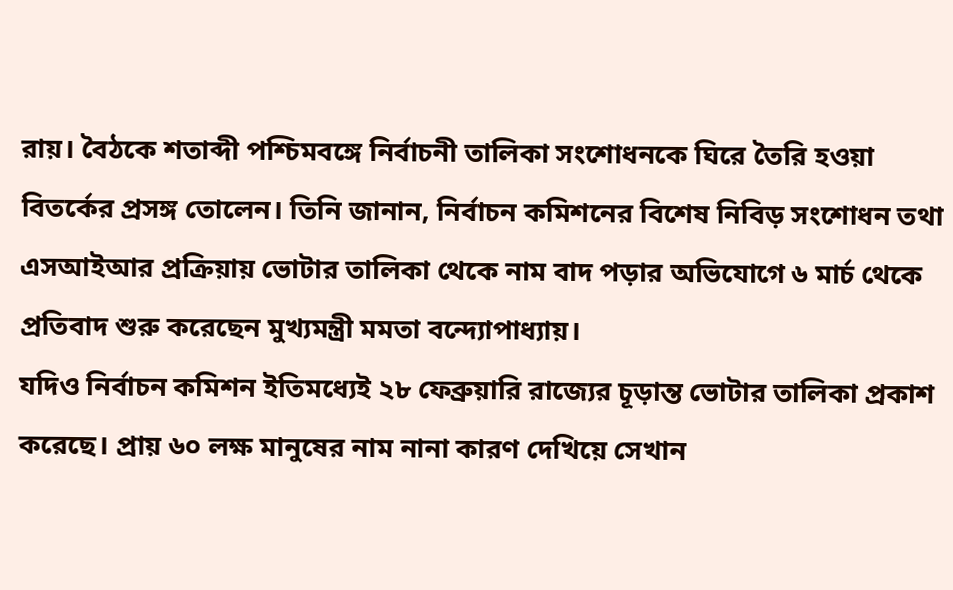রায়। বৈঠকে শতাব্দী পশ্চিমবঙ্গে নির্বাচনী তালিকা সংশোধনকে ঘিরে তৈরি হওয়া বিতর্কের প্রসঙ্গ তোলেন। তিনি জানান, নির্বাচন কমিশনের বিশেষ নিবিড় সংশোধন তথা এসআইআর প্রক্রিয়ায় ভোটার তালিকা থেকে নাম বাদ পড়ার অভিযোগে ৬ মার্চ থেকে প্রতিবাদ শুরু করেছেন মুখ্যমন্ত্রী মমতা বন্দ্যোপাধ্যায়।
যদিও নির্বাচন কমিশন ইতিমধ্যেই ২৮ ফেব্রুয়ারি রাজ্যের চূড়ান্ত ভোটার তালিকা প্রকাশ করেছে। প্রায় ৬০ লক্ষ মানুষের নাম নানা কারণ দেখিয়ে সেখান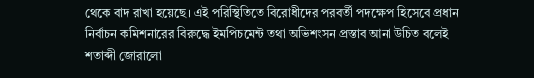থেকে বাদ রাখা হয়েছে। এই পরিস্থিতিতে বিরোধীদের পরবর্তী পদক্ষেপ হিসেবে প্রধান নির্বাচন কমিশনারের বিরুদ্ধে ইমপিচমেন্ট তথা অভিশংসন প্রস্তাব আনা উচিত বলেই শতাব্দী জোরালো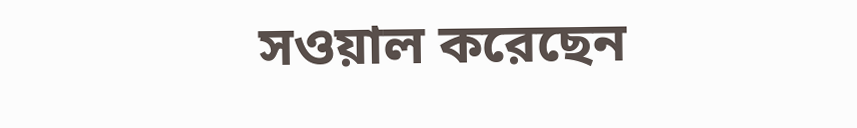সওয়াল করেছেন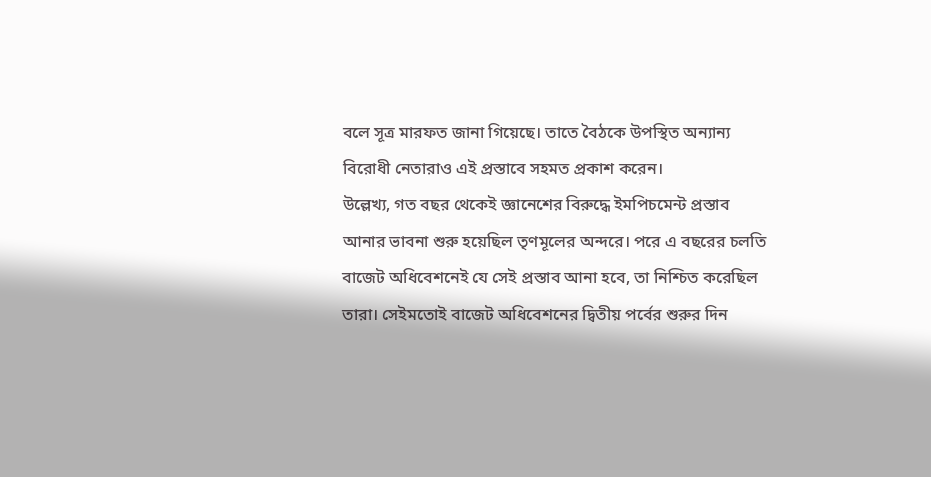বলে সূত্র মারফত জানা গিয়েছে। তাতে বৈঠকে উপস্থিত অন্যান্য বিরোধী নেতারাও এই প্রস্তাবে সহমত প্রকাশ করেন।
উল্লেখ্য, গত বছর থেকেই জ্ঞানেশের বিরুদ্ধে ইমপিচমেন্ট প্রস্তাব আনার ভাবনা শুরু হয়েছিল তৃণমূলের অন্দরে। পরে এ বছরের চলতি বাজেট অধিবেশনেই যে সেই প্রস্তাব আনা হবে, তা নিশ্চিত করেছিল তারা। সেইমতোই বাজেট অধিবেশনের দ্বিতীয় পর্বের শুরুর দিন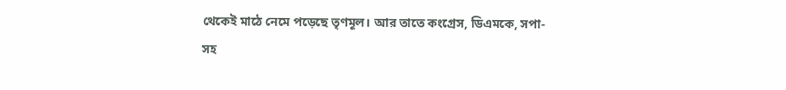থেকেই মাঠে নেমে পড়েছে তৃণমূল। আর তাতে কংগ্রেস, ডিএমকে, সপা-সহ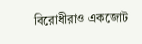বিরোধীরাও একজোট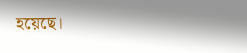হয়েছে।